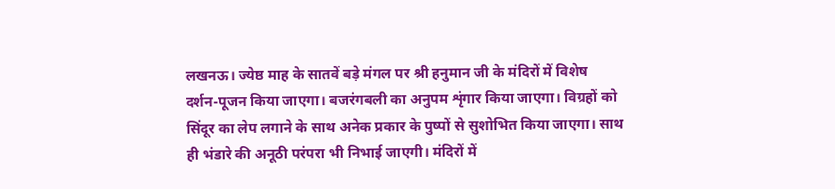लखनऊ। ज्येष्ठ माह के सातवें बड़े मंगल पर श्री हनुमान जी के मंदिरों में विशेष दर्शन-पूजन किया जाएगा। बजरंगबली का अनुपम शृंगार किया जाएगा। विग्रहों को सिंदूर का लेप लगाने के साथ अनेक प्रकार के पुष्पों से सुशोभित किया जाएगा। साथ ही भंडारे की अनूठी परंपरा भी निभाई जाएगी। मंदिरों में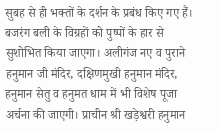सुबह से ही भक्तों के दर्शन के प्रबंध किए गए हैं। बजरंग बली के विग्रहों को पुष्पों के हार से सुशोभित किया जाएगा। अलीगंज नए व पुराने हनुमान जी मंदिर, दक्षिणमुखी हनुमान मंदिर, हनुमान सेतु व हनुमत धाम में भी विशेष पूजा अर्चना की जाएगी। प्राचीन श्री खड़ेश्वरी हनुमान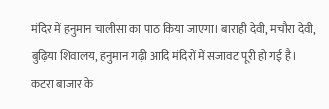मंदिर में हनुमान चालीसा का पाठ किया जाएगा। बाराही देवी, मचौरा देवी, बुढ़िया शिवालय, हनुमान गढ़ी आदि मंदिरों में सजावट पूरी हो गई है। कटरा बाजार के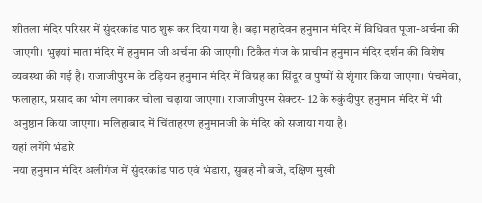शीतला मंदिर परिसर में सुंदरकांड पाठ शुरू कर दिया गया है। बड़ा महादेवन हनुमान मंदिर में विधिवत पूजा-अर्चना की जाएगी। भुइयां माता मंदिर में हनुमान जी अर्चना की जाएगी। टिकैत गंज के प्राचीन हनुमान मंदिर दर्शन की विशेष व्यवस्था की गई है। राजाजीपुरम के टड़ियन हनुमान मंदिर में विग्रह का सिंदूर व पुष्पों से शृंगार किया जाएगा। पंचमेवा, फलाहार, प्रसाद का भोग लगाकर चोला चढ़ाया जाएगा। राजाजीपुरम सेक्टर- 12 के रुकुंदीपुर हनुमान मंदिर में भी अनुष्ठान किया जाएगा। मलिहाबाद में चिंताहरण हनुमानजी के मंदिर को सजाया गया है।
यहां लगेंगे भंडारे
नया हनुमान मंदिर अलीगंज में सुंदरकांड पाठ एवं भंडारा, सुबह नौ बजे, दक्षिण मुखी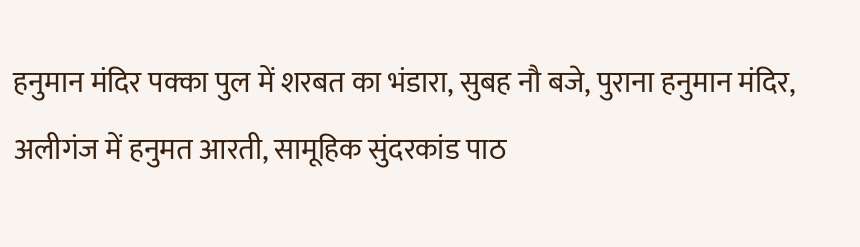हनुमान मंदिर पक्का पुल में शरबत का भंडारा, सुबह नौ बजे, पुराना हनुमान मंदिर, अलीगंज में हनुमत आरती, सामूहिक सुंदरकांड पाठ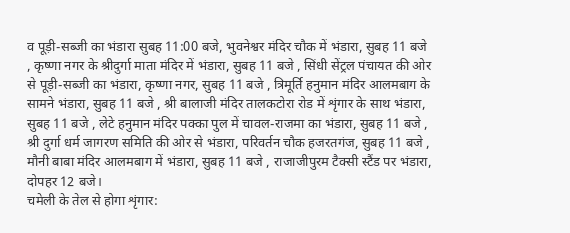व पूड़ी-सब्जी का भंडारा सुबह 11:00 बजे, भुवनेश्वर मंदिर चौक में भंडारा, सुबह 11 बजे , कृष्णा नगर के श्रीदुर्गा माता मंदिर में भंडारा, सुबह 11 बजे , सिंधी सेंट्रल पंचायत की ओर से पूड़ी-सब्जी का भंडारा, कृष्णा नगर, सुबह 11 बजे , त्रिमूर्ति हनुमान मंदिर आलमबाग के सामने भंडारा, सुबह 11 बजे , श्री बालाजी मंदिर तालकटोरा रोड में शृंगार के साथ भंडारा, सुबह 11 बजे , लेटे हनुमान मंदिर पक्का पुल में चावल-राजमा का भंडारा, सुबह 11 बजे , श्री दुर्गा धर्म जागरण समिति की ओर से भंडारा, परिवर्तन चौक हजरतगंज, सुबह 11 बजे , मौनी बाबा मंदिर आलमबाग में भंडारा, सुबह 11 बजे , राजाजीपुरम टैक्सी स्टैंड पर भंडारा, दोपहर 12 बजे।
चमेली के तेल से होगा शृंगार: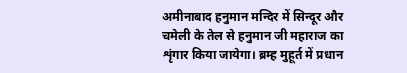अमीनाबाद हनुमान मन्दिर में सिन्दूर और चमेली के तेल से हनुमान जी महाराज का शृंगार किया जायेगा। ब्रम्ह मुहूर्त में प्रधान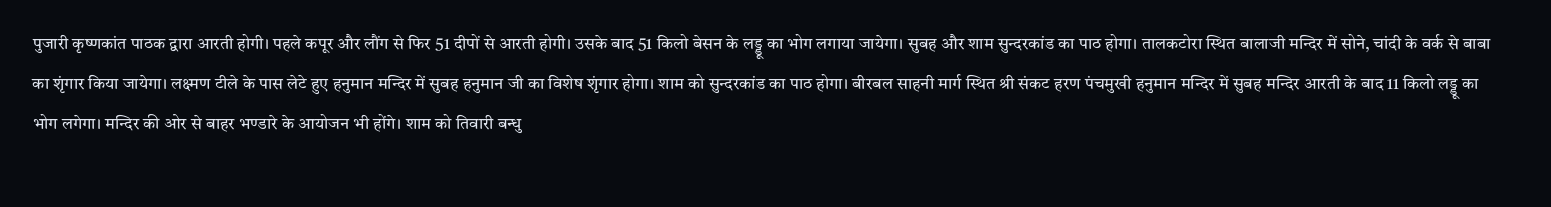पुजारी कृष्णकांत पाठक द्वारा आरती होगी। पहले कपूर और लौंग से फिर 51 दीपों से आरती होगी। उसके बाद 51 किलो बेसन के लड्डू का भोग लगाया जायेगा। सुबह और शाम सुन्दरकांड का पाठ होगा। तालकटोरा स्थित बालाजी मन्दिर में सोने, चांदी के वर्क से बाबा का शृंगार किया जायेगा। लक्ष्मण टीले के पास लेटे हुए हनुमान मन्दिर में सुबह हनुमान जी का विशेष शृंगार होगा। शाम को सुन्दरकांड का पाठ होगा। बीरबल साहनी मार्ग स्थित श्री संकट हरण पंचमुखी हनुमान मन्दिर में सुबह मन्दिर आरती के बाद 11 किलो लड्डू का भोग लगेगा। मन्दिर की ओर से बाहर भण्डारे के आयोजन भी होंगे। शाम को तिवारी बन्धु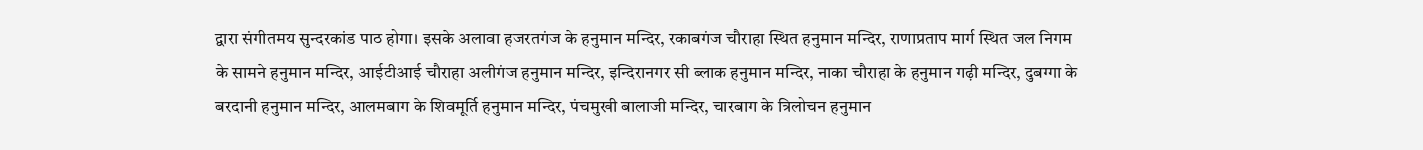द्वारा संगीतमय सुन्दरकांड पाठ होगा। इसके अलावा हजरतगंज के हनुमान मन्दिर, रकाबगंज चौराहा स्थित हनुमान मन्दिर, राणाप्रताप मार्ग स्थित जल निगम के सामने हनुमान मन्दिर, आईटीआई चौराहा अलीगंज हनुमान मन्दिर, इन्दिरानगर सी ब्लाक हनुमान मन्दिर, नाका चौराहा के हनुमान गढ़ी मन्दिर, दुबग्गा के बरदानी हनुमान मन्दिर, आलमबाग के शिवमूर्ति हनुमान मन्दिर, पंचमुखी बालाजी मन्दिर, चारबाग के त्रिलोचन हनुमान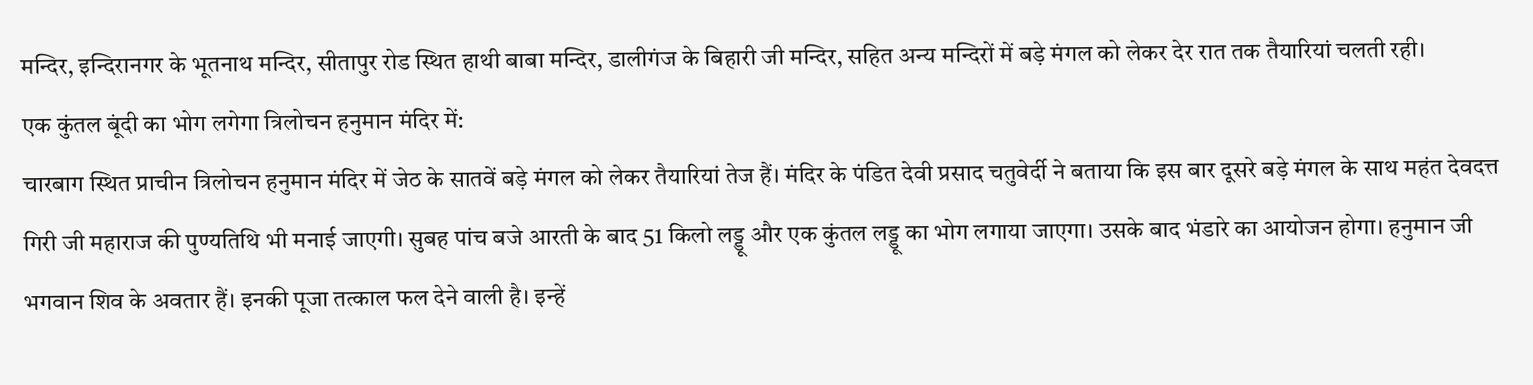मन्दिर, इन्दिरानगर के भूतनाथ मन्दिर, सीतापुर रोड स्थित हाथी बाबा मन्दिर, डालीगंज के बिहारी जी मन्दिर, सहित अन्य मन्दिरों में बड़े मंगल को लेकर देर रात तक तैयारियां चलती रही।
एक कुंतल बूंदी का भोग लगेगा त्रिलोचन हनुमान मंदिर में:
चारबाग स्थित प्राचीन त्रिलोचन हनुमान मंदिर में जेठ के सातवें बड़े मंगल को लेकर तैयारियां तेज हैं। मंदिर के पंडित देवी प्रसाद चतुवेर्दी ने बताया कि इस बार दूसरे बड़े मंगल के साथ महंत देवदत्त गिरी जी महाराज की पुण्यतिथि भी मनाई जाएगी। सुबह पांच बजे आरती के बाद 51 किलो लड्डू और एक कुंतल लड्डू का भोग लगाया जाएगा। उसके बाद भंडारे का आयोजन होगा। हनुमान जी भगवान शिव के अवतार हैं। इनकी पूजा तत्काल फल देने वाली है। इन्हें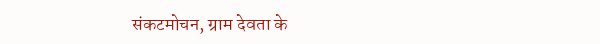संकटमोचन, ग्राम देवता के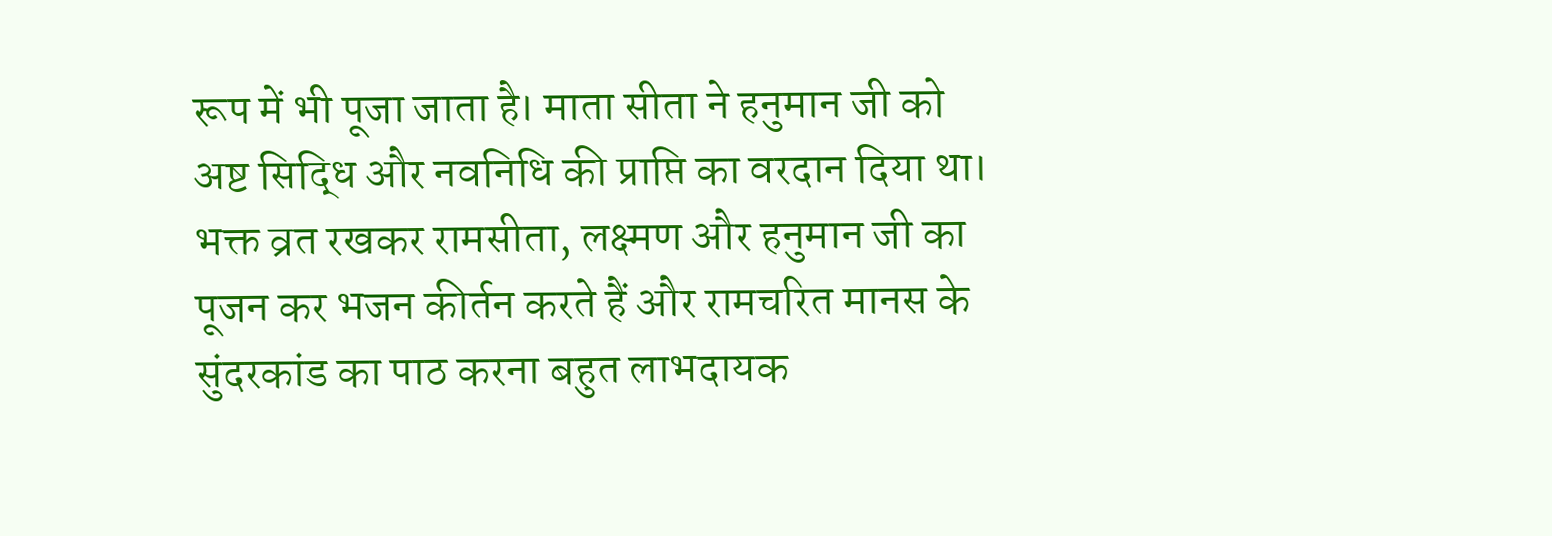रूप में भी पूजा जाता है। माता सीता ने हनुमान जी को अष्ट सिद्धि और नवनिधि की प्राप्ति का वरदान दिया था। भक्त व्रत रखकर रामसीता, लक्ष्मण और हनुमान जी का पूजन कर भजन कीर्तन करते हैं और रामचरित मानस के सुंदरकांड का पाठ करना बहुत लाभदायक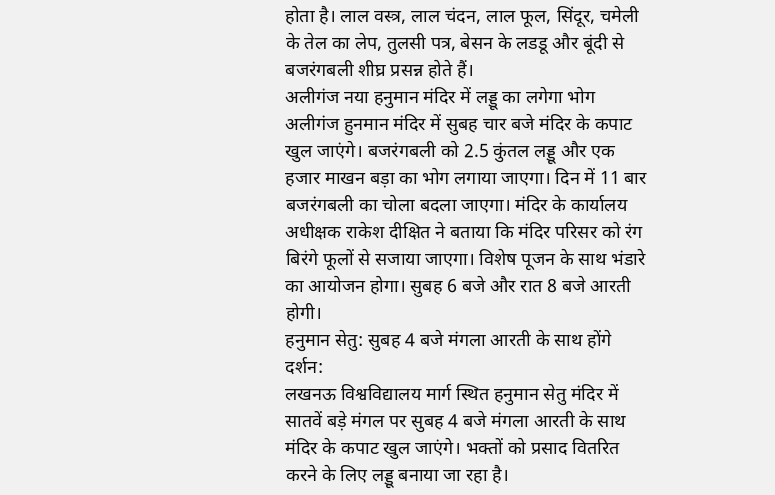होता है। लाल वस्त्र, लाल चंदन, लाल फूल, सिंदूर, चमेली के तेल का लेप, तुलसी पत्र, बेसन के लडडू और बूंदी से बजरंगबली शीघ्र प्रसन्न होते हैं।
अलीगंज नया हनुमान मंदिर में लड्डू का लगेगा भोग
अलीगंज हुनमान मंदिर में सुबह चार बजे मंदिर के कपाट खुल जाएंगे। बजरंगबली को 2.5 कुंतल लड्डू और एक हजार माखन बड़ा का भोग लगाया जाएगा। दिन में 11 बार बजरंगबली का चोला बदला जाएगा। मंदिर के कार्यालय अधीक्षक राकेश दीक्षित ने बताया कि मंदिर परिसर को रंग बिरंगे फूलों से सजाया जाएगा। विशेष पूजन के साथ भंडारे का आयोजन होगा। सुबह 6 बजे और रात 8 बजे आरती होगी।
हनुमान सेतु: सुबह 4 बजे मंगला आरती के साथ होंगे दर्शन:
लखनऊ विश्वविद्यालय मार्ग स्थित हनुमान सेतु मंदिर में सातवें बड़े मंगल पर सुबह 4 बजे मंगला आरती के साथ मंदिर के कपाट खुल जाएंगे। भक्तों को प्रसाद वितरित करने के लिए लड्डू बनाया जा रहा है।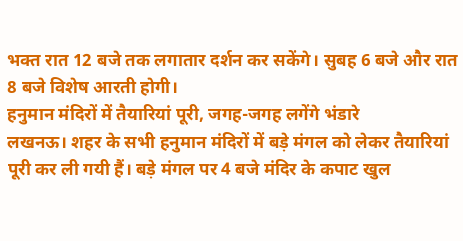भक्त रात 12 बजे तक लगातार दर्शन कर सकेंगे। सुबह 6 बजे और रात 8 बजे विशेष आरती होगी।
हनुमान मंदिरों में तैयारियां पूरी, जगह-जगह लगेंगे भंडारे
लखनऊ। शहर के सभी हनुमान मंदिरों में बड़े मंगल को लेकर तैयारियां पूरी कर ली गयी हैं। बड़े मंगल पर 4 बजे मंदिर के कपाट खुल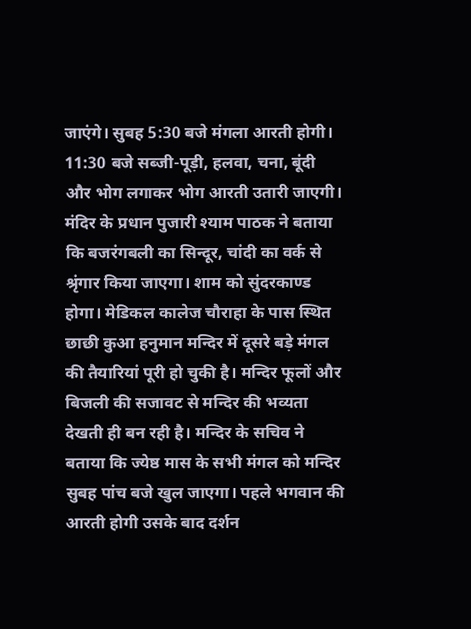जाएंगे। सुबह 5:30 बजे मंगला आरती होगी। 11:30 बजे सब्जी-पूड़ी, हलवा, चना, बूंदी और भोग लगाकर भोग आरती उतारी जाएगी। मंदिर के प्रधान पुजारी श्याम पाठक ने बताया कि बजरंगबली का सिन्दूर, चांदी का वर्क से श्रृंगार किया जाएगा। शाम को सुंदरकाण्ड होगा। मेडिकल कालेज चौराहा के पास स्थित छाछी कुआ हनुमान मन्दिर में दूसरे बड़े मंगल की तैयारियां पूरी हो चुकी है। मन्दिर फूलों और बिजली की सजावट से मन्दिर की भव्यता देखती ही बन रही है। मन्दिर के सचिव ने बताया कि ज्येष्ठ मास के सभी मंगल को मन्दिर सुबह पांच बजे खुल जाएगा। पहले भगवान की आरती होगी उसके बाद दर्शन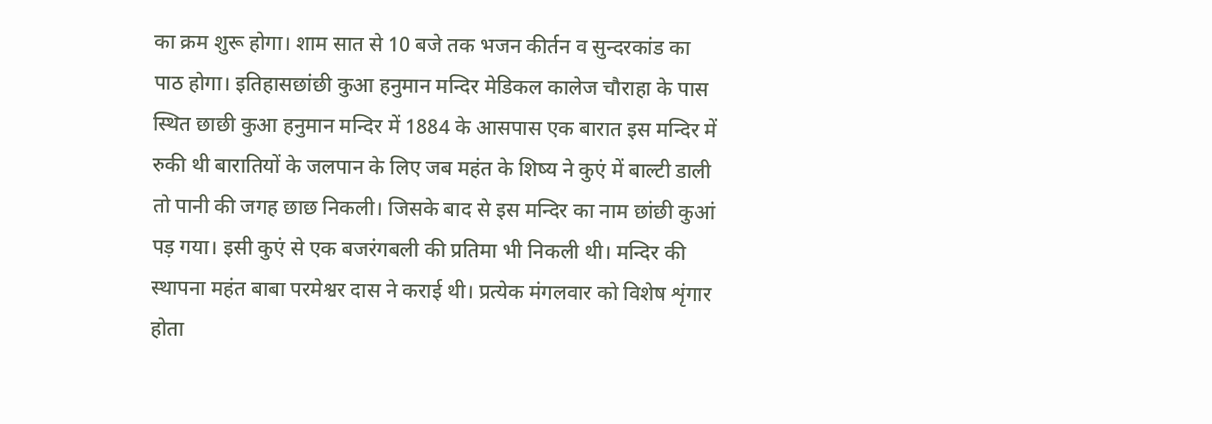का क्रम शुरू होगा। शाम सात से 10 बजे तक भजन कीर्तन व सुन्दरकांड का पाठ होगा। इतिहासछांछी कुआ हनुमान मन्दिर मेडिकल कालेज चौराहा के पास स्थित छाछी कुआ हनुमान मन्दिर में 1884 के आसपास एक बारात इस मन्दिर में रुकी थी बारातियों के जलपान के लिए जब महंत के शिष्य ने कुएं में बाल्टी डाली तो पानी की जगह छाछ निकली। जिसके बाद से इस मन्दिर का नाम छांछी कुआं पड़ गया। इसी कुएं से एक बजरंगबली की प्रतिमा भी निकली थी। मन्दिर की स्थापना महंत बाबा परमेश्वर दास ने कराई थी। प्रत्येक मंगलवार को विशेष शृंगार होता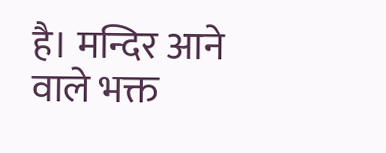है। मन्दिर आने वाले भक्त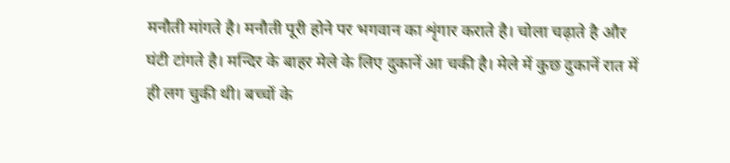मनौती मांगते है। मनौती पूरी होने पर भगवान का शृंगार कराते है। चोला चढ़ाते है और घंटी टांगते है। मन्दिर के बाहर मेले के लिए दुकानें आ चकी है। मेले में कुछ दुकानें रात में ही लग चुकी थी। बच्चों के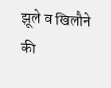झूले व खिलौने की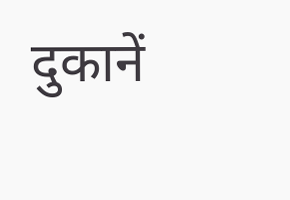दुकानें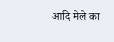आदि मेले का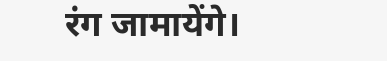रंग जामायेंगे।